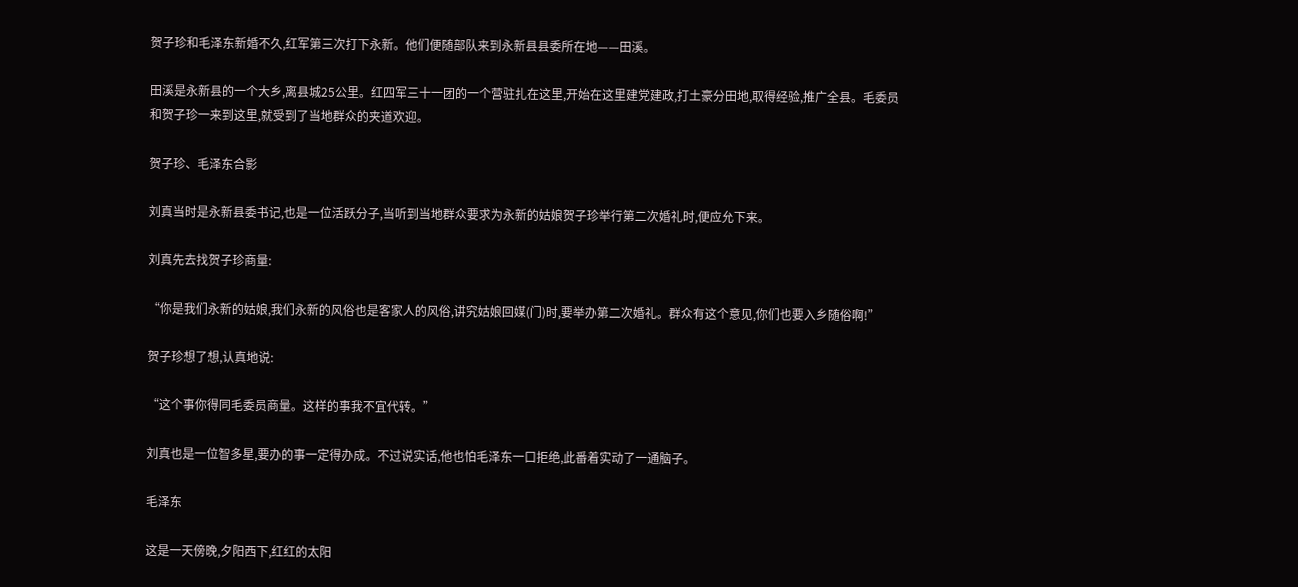贺子珍和毛泽东新婚不久,红军第三次打下永新。他们便随部队来到永新县县委所在地——田溪。

田溪是永新县的一个大乡,离县城25公里。红四军三十一团的一个营驻扎在这里,开始在这里建党建政,打土豪分田地,取得经验,推广全县。毛委员和贺子珍一来到这里,就受到了当地群众的夹道欢迎。

贺子珍、毛泽东合影

刘真当时是永新县委书记,也是一位活跃分子,当听到当地群众要求为永新的姑娘贺子珍举行第二次婚礼时,便应允下来。

刘真先去找贺子珍商量:

“你是我们永新的姑娘,我们永新的风俗也是客家人的风俗,讲究姑娘回媒(门)时,要举办第二次婚礼。群众有这个意见,你们也要入乡随俗啊!”

贺子珍想了想,认真地说:

“这个事你得同毛委员商量。这样的事我不宜代转。”

刘真也是一位智多星,要办的事一定得办成。不过说实话,他也怕毛泽东一口拒绝,此番着实动了一通脑子。

毛泽东

这是一天傍晚,夕阳西下,红红的太阳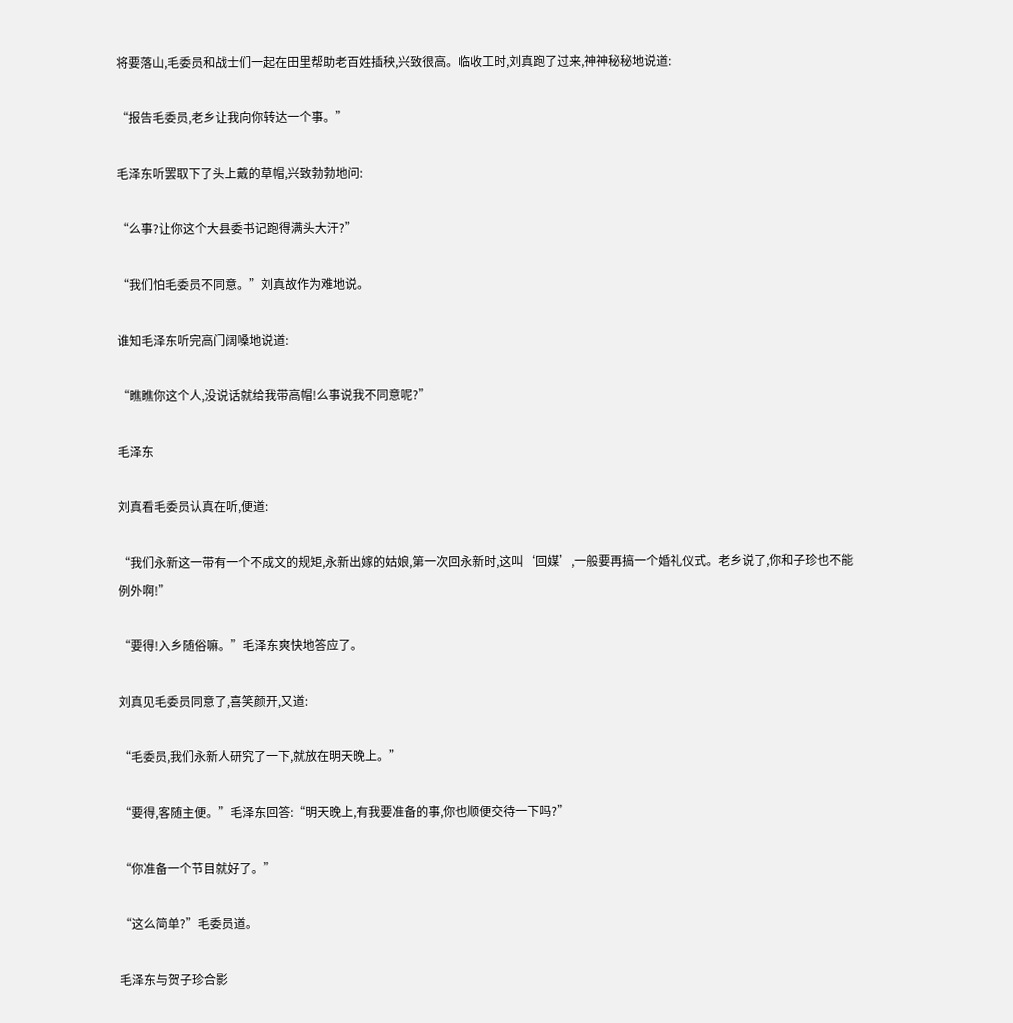将要落山,毛委员和战士们一起在田里帮助老百姓插秧,兴致很高。临收工时,刘真跑了过来,神神秘秘地说道:

“报告毛委员,老乡让我向你转达一个事。”

毛泽东听罢取下了头上戴的草帽,兴致勃勃地问:

“么事?让你这个大县委书记跑得满头大汗?”

“我们怕毛委员不同意。”刘真故作为难地说。

谁知毛泽东听完高门阔嗓地说道:

“瞧瞧你这个人,没说话就给我带高帽!么事说我不同意呢?”

毛泽东

刘真看毛委员认真在听,便道:

“我们永新这一带有一个不成文的规矩,永新出嫁的姑娘,第一次回永新时,这叫‘回媒’,一般要再搞一个婚礼仪式。老乡说了,你和子珍也不能例外啊!”

“要得!入乡随俗嘛。”毛泽东爽快地答应了。

刘真见毛委员同意了,喜笑颜开,又道:

“毛委员,我们永新人研究了一下,就放在明天晚上。”

“要得,客随主便。”毛泽东回答:“明天晚上,有我要准备的事,你也顺便交待一下吗?”

“你准备一个节目就好了。”

“这么简单?”毛委员道。

毛泽东与贺子珍合影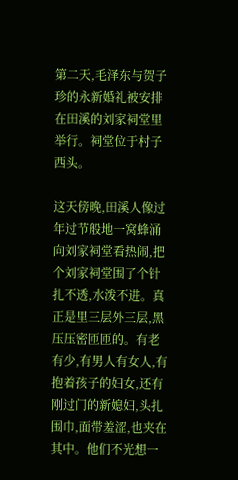第二天,毛泽东与贺子珍的永新婚礼被安排在田溪的刘家祠堂里举行。祠堂位于村子西头。

这天傍晚,田溪人像过年过节般地一窝蜂涌向刘家祠堂看热闹,把个刘家祠堂围了个针扎不透,水泼不进。真正是里三层外三层,黑压压密匝匝的。有老有少,有男人有女人,有抱着孩子的妇女,还有刚过门的新媳妇,头扎围巾,面带羞涩,也夹在其中。他们不光想一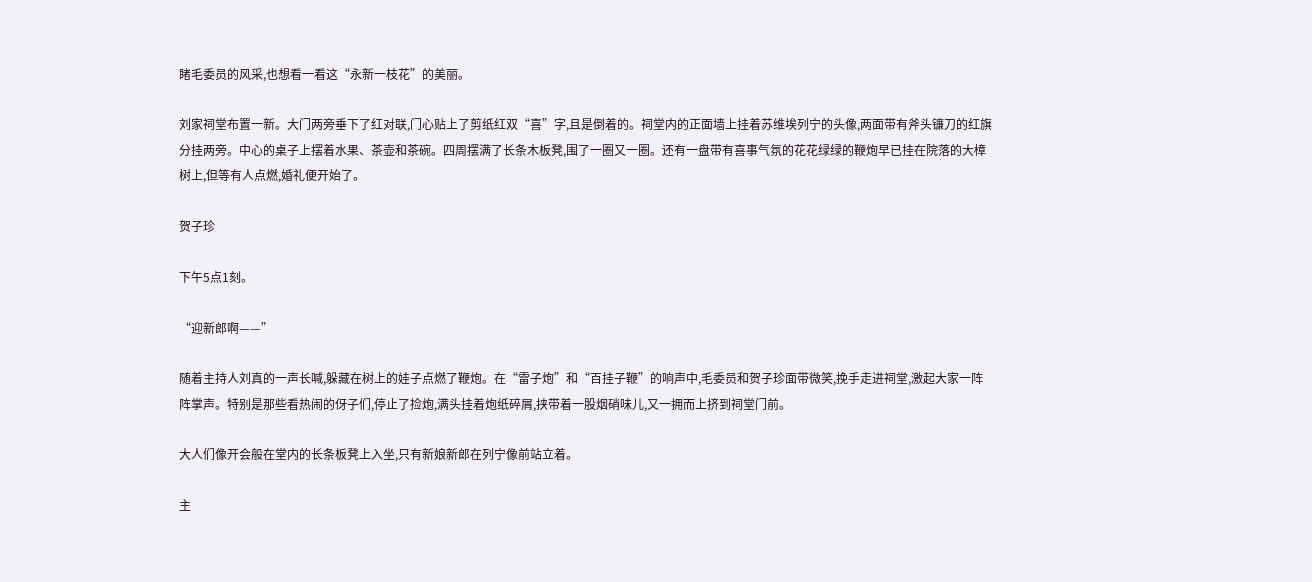睹毛委员的风采,也想看一看这“永新一枝花”的美丽。

刘家祠堂布置一新。大门两旁垂下了红对联,门心贴上了剪纸红双“喜”字,且是倒着的。祠堂内的正面墙上挂着苏维埃列宁的头像,两面带有斧头镰刀的红旗分挂两旁。中心的桌子上摆着水果、茶壶和茶碗。四周摆满了长条木板凳,围了一圈又一圈。还有一盘带有喜事气氛的花花绿绿的鞭炮早已挂在院落的大樟树上,但等有人点燃,婚礼便开始了。

贺子珍

下午5点1刻。

“迎新郎啊——”

随着主持人刘真的一声长喊,躲藏在树上的娃子点燃了鞭炮。在“雷子炮”和“百挂子鞭”的响声中,毛委员和贺子珍面带微笑,挽手走进祠堂,激起大家一阵阵掌声。特别是那些看热闹的伢子们,停止了捡炮,满头挂着炮纸碎屑,挟带着一股烟硝味儿,又一拥而上挤到祠堂门前。

大人们像开会般在堂内的长条板凳上入坐,只有新娘新郎在列宁像前站立着。

主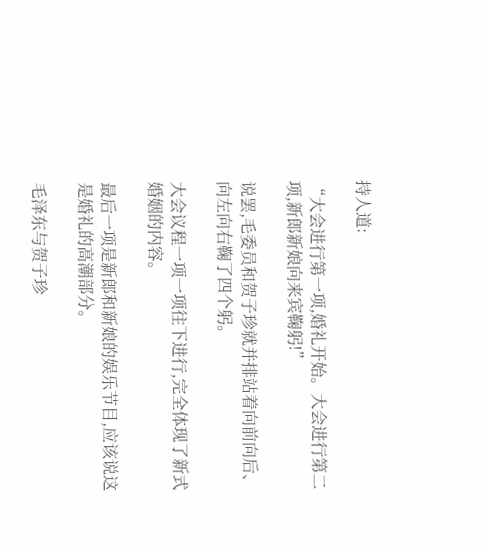持人道:

“大会进行第一项,婚礼开始。大会进行第二项,新郎新娘向来宾鞠躬!”

说罢,毛委员和贺子珍就并排站着向前向后、向左向右鞠了四个躬。

大会议程一项一项往下进行,完全体现了新式婚姻的内容。

最后一项是新郎和新娘的娱乐节目,应该说这是婚礼的高潮部分。

毛泽东与贺子珍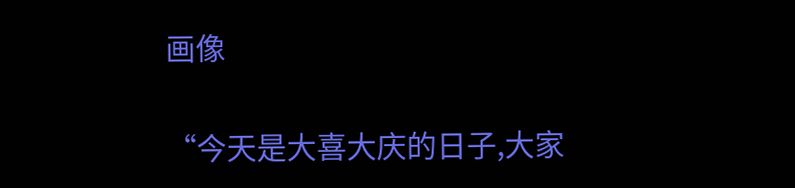画像

“今天是大喜大庆的日子,大家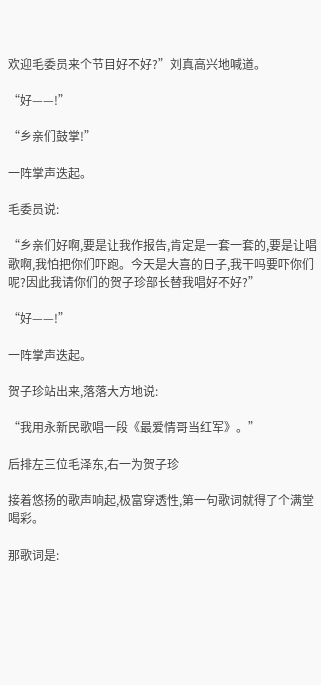欢迎毛委员来个节目好不好?”刘真高兴地喊道。

“好——!”

“乡亲们鼓掌!”

一阵掌声迭起。

毛委员说:

“乡亲们好啊,要是让我作报告,肯定是一套一套的,要是让唱歌啊,我怕把你们吓跑。今天是大喜的日子,我干吗要吓你们呢?因此我请你们的贺子珍部长替我唱好不好?”

“好——!”

一阵掌声迭起。

贺子珍站出来,落落大方地说:

“我用永新民歌唱一段《最爱情哥当红军》。”

后排左三位毛泽东,右一为贺子珍

接着悠扬的歌声响起,极富穿透性,第一句歌词就得了个满堂喝彩。

那歌词是: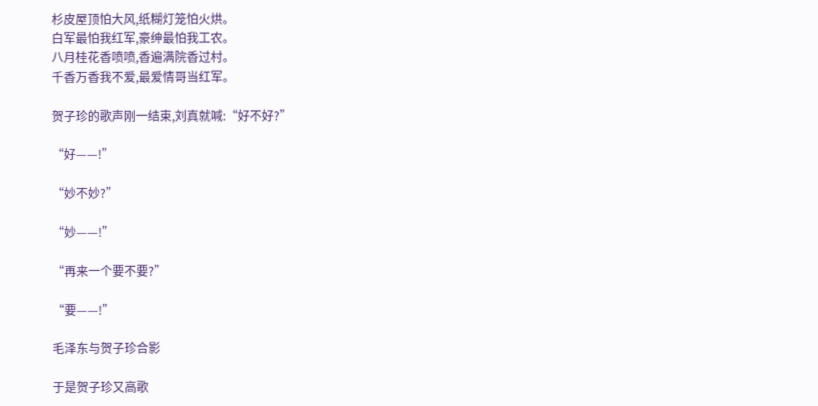杉皮屋顶怕大风,纸糊灯笼怕火烘。
白军最怕我红军,豪绅最怕我工农。
八月桂花香喷喷,香遍满院香过村。
千香万香我不爱,最爱情哥当红军。

贺子珍的歌声刚一结束,刘真就喊:“好不好?”

“好——!”

“妙不妙?”

“妙——!”

“再来一个要不要?”

“要——!”

毛泽东与贺子珍合影

于是贺子珍又高歌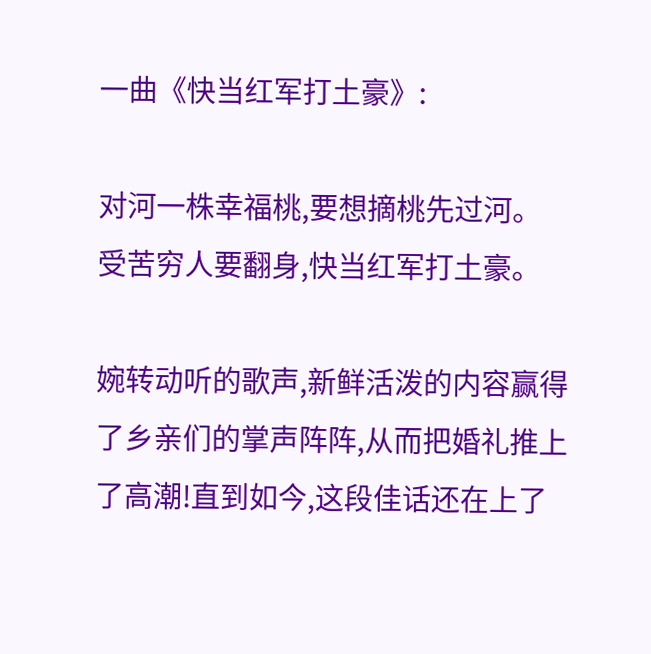一曲《快当红军打土豪》:

对河一株幸福桃,要想摘桃先过河。
受苦穷人要翻身,快当红军打土豪。

婉转动听的歌声,新鲜活泼的内容赢得了乡亲们的掌声阵阵,从而把婚礼推上了高潮!直到如今,这段佳话还在上了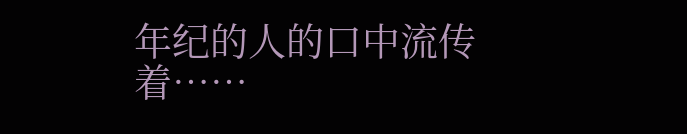年纪的人的口中流传着……